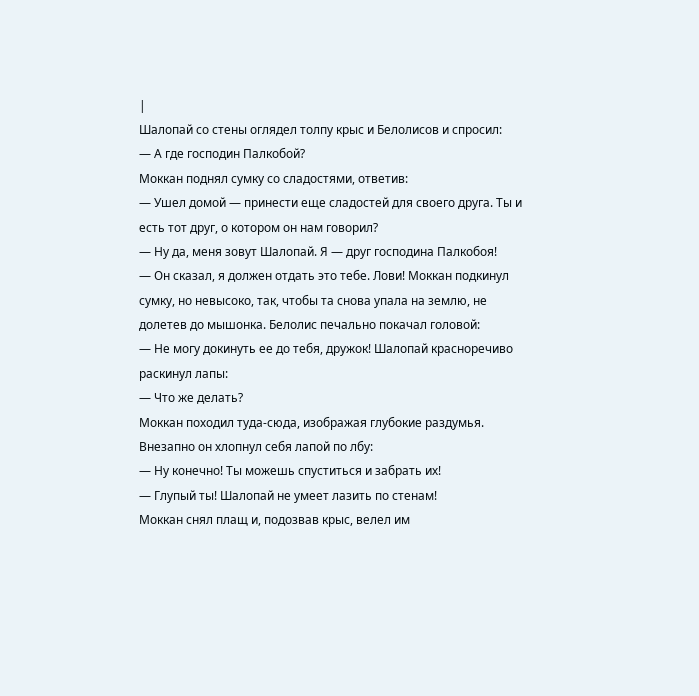|
Шалопай со стены оглядел толпу крыс и Белолисов и спросил:
— А где господин Палкобой?
Моккан поднял сумку со сладостями, ответив:
— Ушел домой — принести еще сладостей для своего друга. Ты и есть тот друг, о котором он нам говорил?
— Ну да, меня зовут Шалопай. Я — друг господина Палкобоя!
— Он сказал, я должен отдать это тебе. Лови! Моккан подкинул сумку, но невысоко, так, чтобы та снова упала на землю, не долетев до мышонка. Белолис печально покачал головой:
— Не могу докинуть ее до тебя, дружок! Шалопай красноречиво раскинул лапы:
— Что же делать?
Моккан походил туда-сюда, изображая глубокие раздумья. Внезапно он хлопнул себя лапой по лбу:
— Ну конечно! Ты можешь спуститься и забрать их!
— Глупый ты! Шалопай не умеет лазить по стенам!
Моккан снял плащ и, подозвав крыс, велел им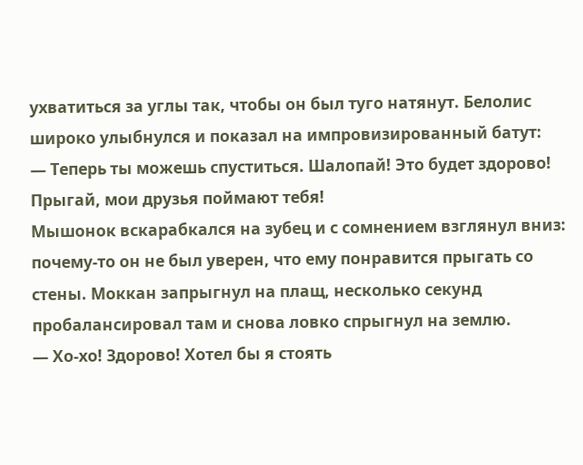ухватиться за углы так, чтобы он был туго натянут. Белолис широко улыбнулся и показал на импровизированный батут:
— Теперь ты можешь спуститься. Шалопай! Это будет здорово! Прыгай, мои друзья поймают тебя!
Мышонок вскарабкался на зубец и с сомнением взглянул вниз: почему-то он не был уверен, что ему понравится прыгать со стены. Моккан запрыгнул на плащ, несколько секунд пробалансировал там и снова ловко спрыгнул на землю.
— Хо-хо! Здорово! Хотел бы я стоять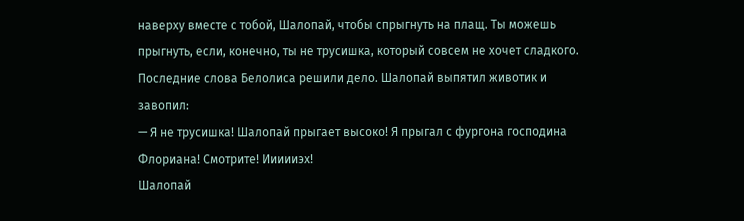наверху вместе с тобой, Шалопай, чтобы спрыгнуть на плащ. Ты можешь прыгнуть, если, конечно, ты не трусишка, который совсем не хочет сладкого.
Последние слова Белолиса решили дело. Шалопай выпятил животик и завопил:
— Я не трусишка! Шалопай прыгает высоко! Я прыгал с фургона господина Флориана! Смотрите! Иииииэх!
Шалопай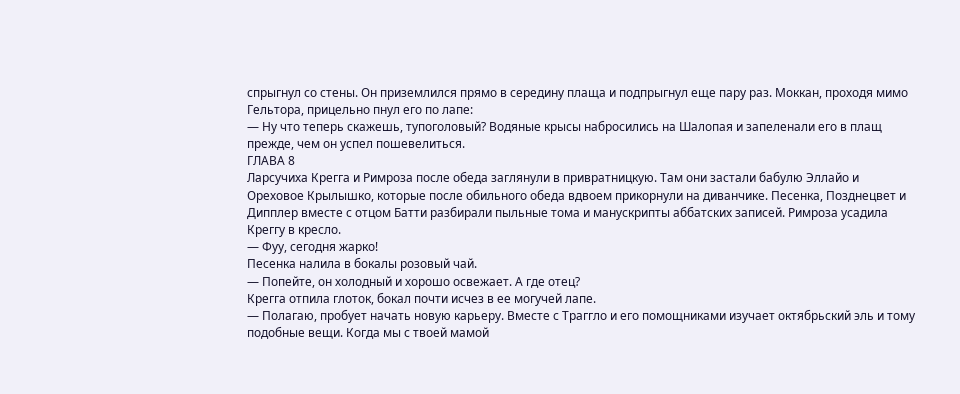спрыгнул со стены. Он приземлился прямо в середину плаща и подпрыгнул еще пару раз. Моккан, проходя мимо Гельтора, прицельно пнул его по лапе:
— Ну что теперь скажешь, тупоголовый? Водяные крысы набросились на Шалопая и запеленали его в плащ прежде, чем он успел пошевелиться.
ГЛАВА 8
Ларсучиха Крегга и Римроза после обеда заглянули в привратницкую. Там они застали бабулю Эллайо и Ореховое Крылышко, которые после обильного обеда вдвоем прикорнули на диванчике. Песенка, Позднецвет и Дипплер вместе с отцом Батти разбирали пыльные тома и манускрипты аббатских записей. Римроза усадила Креггу в кресло.
— Фуу, сегодня жарко!
Песенка налила в бокалы розовый чай.
— Попейте, он холодный и хорошо освежает. А где отец?
Крегга отпила глоток, бокал почти исчез в ее могучей лапе.
— Полагаю, пробует начать новую карьеру. Вместе с Траггло и его помощниками изучает октябрьский эль и тому подобные вещи. Когда мы с твоей мамой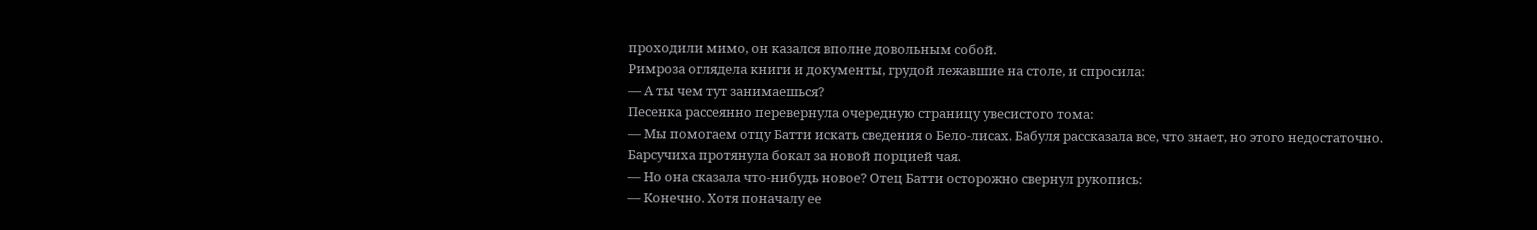проходили мимо, он казался вполне довольным собой.
Римроза оглядела книги и документы, грудой лежавшие на столе, и спросила:
— А ты чем тут занимаешься?
Песенка рассеянно перевернула очередную страницу увесистого тома:
— Мы помогаем отцу Батти искать сведения о Бело-лисах. Бабуля рассказала все, что знает, но этого недостаточно.
Барсучиха протянула бокал за новой порцией чая.
— Но она сказала что-нибудь новое? Отец Батти осторожно свернул рукопись:
— Конечно. Хотя поначалу ее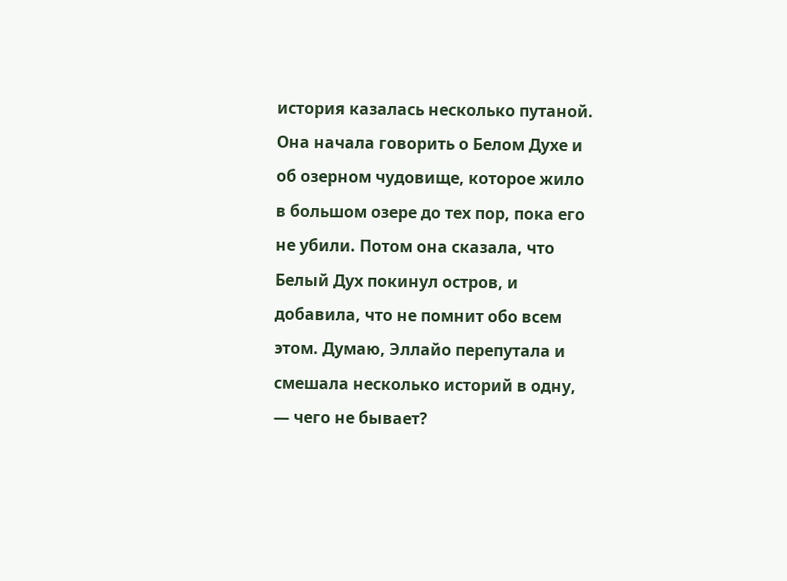история казалась несколько путаной. Она начала говорить о Белом Духе и об озерном чудовище, которое жило в большом озере до тех пор, пока его не убили. Потом она сказала, что Белый Дух покинул остров, и добавила, что не помнит обо всем этом. Думаю, Эллайо перепутала и смешала несколько историй в одну, — чего не бывает?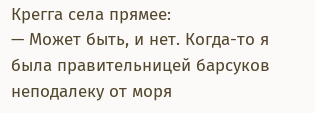Крегга села прямее:
— Может быть, и нет. Когда-то я была правительницей барсуков неподалеку от моря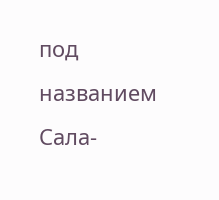под названием Сала-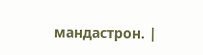мандастрон. |